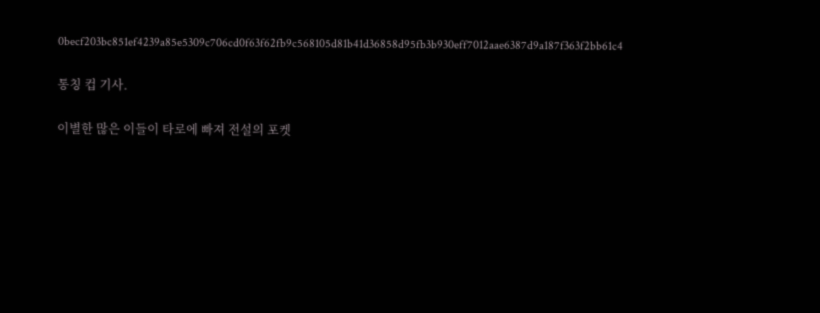0becf203bc851ef4239a85e5309c706cd0f63f62fb9c568105d81b41d36858d95fb3b930eff7012aae6387d9a187f363f2bb61c4

통칭 컵 기사.

이별한 많은 이들이 타로에 빠져 전설의 포켓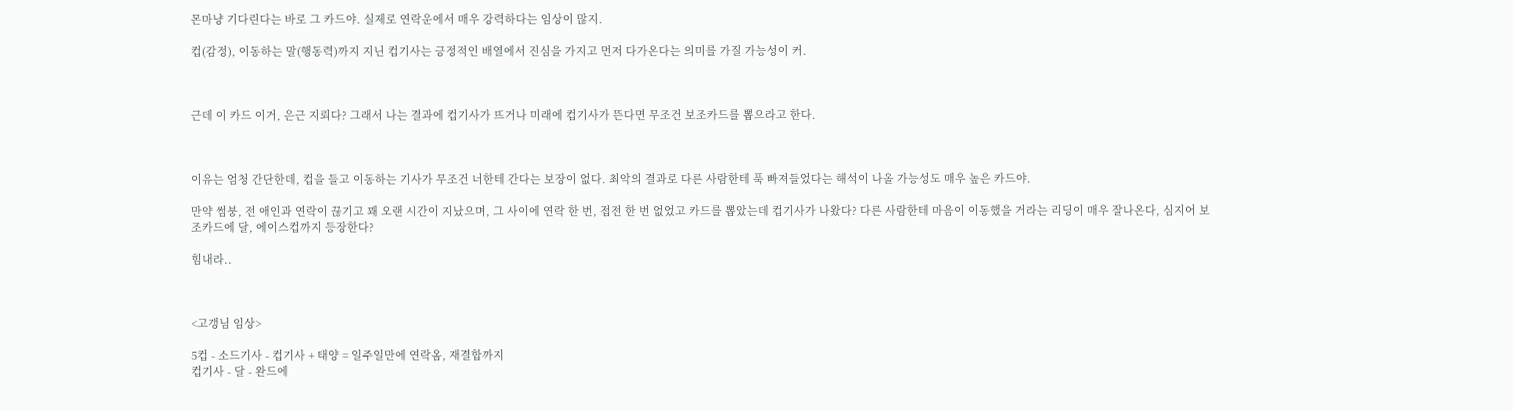몬마냥 기다린다는 바로 그 카드야. 실제로 연락운에서 매우 강력하다는 임상이 많지.

컵(감정), 이동하는 말(행동력)까지 지닌 컵기사는 긍정적인 배열에서 진심을 가지고 먼저 다가온다는 의미를 가질 가능성이 커.



근데 이 카드 이거, 은근 지뢰다? 그래서 나는 결과에 컵기사가 뜨거나 미래에 컵기사가 뜬다면 무조건 보조카드를 뽑으라고 한다.



이유는 엄청 간단한데, 컵을 들고 이동하는 기사가 무조건 너한테 간다는 보장이 없다. 최악의 결과로 다른 사람한테 푹 빠져들었다는 해석이 나올 가능성도 매우 높은 카드야.

만약 썸붕, 전 애인과 연락이 끊기고 꽤 오랜 시간이 지났으며, 그 사이에 연락 한 번, 접전 한 번 없었고 카드를 뽑았는데 컵기사가 나왔다? 다른 사람한테 마음이 이동했을 거라는 리딩이 매우 잘나온다, 심지어 보조카드에 달, 에이스컵까지 등장한다?

힘내라..



<고갱님 임상>

5컵 - 소드기사 - 컵기사 + 태양 = 일주일만에 연락옴, 재결합까지
컵기사 - 달 - 완드에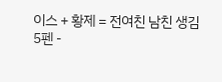이스 + 황제 = 전여친 남친 생김
5펜 -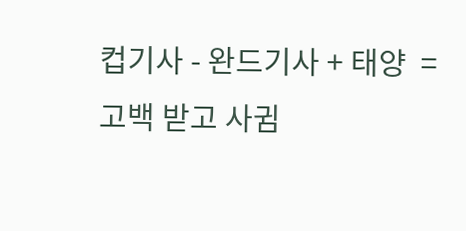컵기사 - 완드기사 + 태양  = 고백 받고 사귐